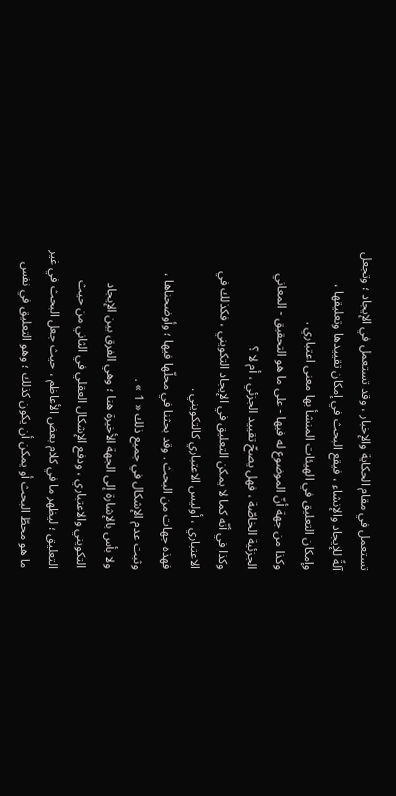تستعمل في مقام الحكاية والإخبار ، وقد تستعمل في الإيجاد ؛ وتجعل آلةً للإيجاد والإنشاء ، فيقع البحث في إمكان تقييدها وتعليقها ، وإمكان التعليق في الهيئات المنشأ بها معنى اعتباري .
وكذا من جهة أنّ الموضوع له فيها - على ما هو التحقيق - المعاني الجزئية الخاصّة ، فهل يصحّ تقييد الجزئي ، أم لا ؟
وكذا في أنّه كما لا يمكن التعليق في الإيجاد التكويني ، فكذلك في الاعتباري ، أوليس الاعتباري كالتكويني .
فهذه جهات من البحث . وقد بحثنا في محلّها فيها ؛ وأوضحناها ، وثبت عدم الإشكال في جميع ذلك « 1 » .
ولا بأس بالإشارة إلى الجهة الأخيرة هنا ؛ وهي الفرق بين الإيجاد التكويني والاعتباري ، ودفع الإشكال العقلي في الثاني من حيث التعليق ؛ ليظهر ما في كلام بعض الأعاظم ، حيث جعل البحث في غير ما هو محطّ البحث أو يمكن أن يكون كذلك ؛ وهو التعليق في نفس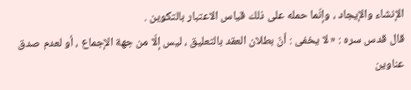الإنشاء والإيجاد ، وإنّما حمله على ذلك قياس الاعتبار بالتكوين .
قال قدس سره : « لا يخفى : أنّ بطلان العقد بالتعليق ، ليس إلّا من جهة الإجماع ، أو لعدم صدق عناوين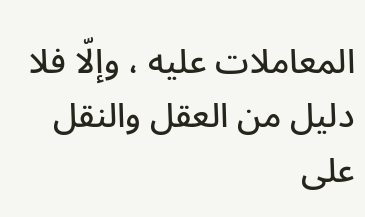المعاملات عليه ، وإلّا فلا دليل من العقل والنقل على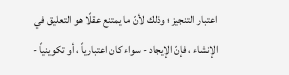اعتبار التنجيز ؛ وذلك لأنّ ما يمتنع عقلًا هو التعليق في الإنشاء ، فإنّ الإيجاد - سواء كان اعتبارياً ، أو تكوينياً -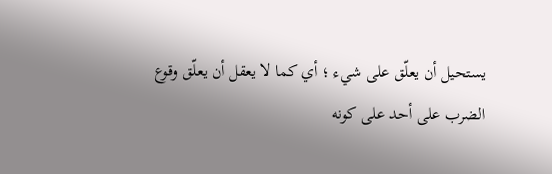يستحيل أن يعلّق على شيء ؛ أي كما لا يعقل أن يعلّق وقوع الضرب على أحد على كونه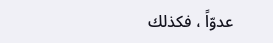عدوّاً ، فكذلك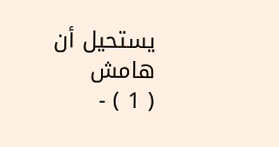يستحيل أن
هامش
( 1 ) -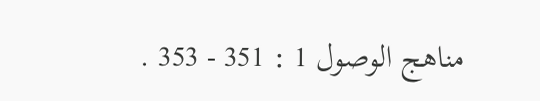مناهج الوصول 1 : 351 - 353 .